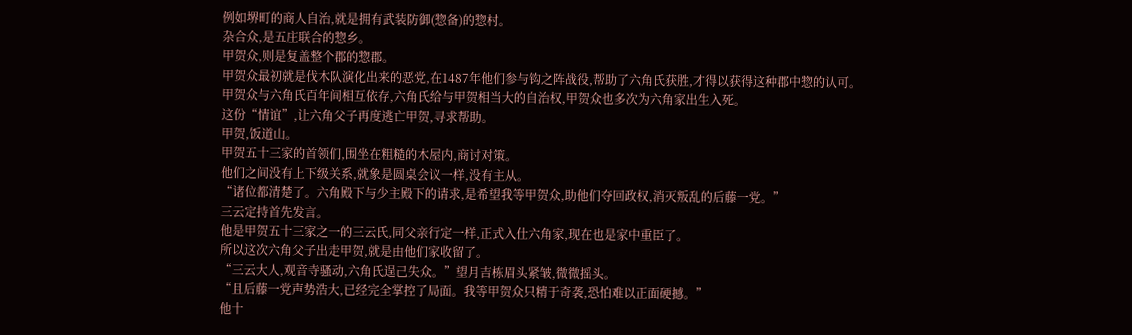例如堺町的商人自治,就是拥有武装防御(惣备)的惣村。
杂合众,是五庄联合的惣乡。
甲贺众,则是复盖整个郡的惣郡。
甲贺众最初就是伐木队演化出来的恶党,在1487年他们参与钩之阵战役,帮助了六角氏获胜,才得以获得这种郡中惣的认可。
甲贺众与六角氏百年间相互依存,六角氏给与甲贺相当大的自治权,甲贺众也多次为六角家出生入死。
这份“情谊”,让六角父子再度逃亡甲贺,寻求帮助。
甲贺,饭道山。
甲贺五十三家的首领们,围坐在粗糙的木屋内,商讨对策。
他们之间没有上下级关系,就象是圆桌会议一样,没有主从。
“诸位都清楚了。六角殿下与少主殿下的请求,是希望我等甲贺众,助他们夺回政权,消灭叛乱的后藤一党。”
三云定持首先发言。
他是甲贺五十三家之一的三云氏,同父亲行定一样,正式入仕六角家,现在也是家中重臣了。
所以这次六角父子出走甲贺,就是由他们家收留了。
“三云大人,观音寺骚动,六角氏逞己失众。”望月吉栋眉头紧皱,微微摇头。
“且后藤一党声势浩大,已经完全掌控了局面。我等甲贺众只精于奇袭,恐怕难以正面硬撼。”
他十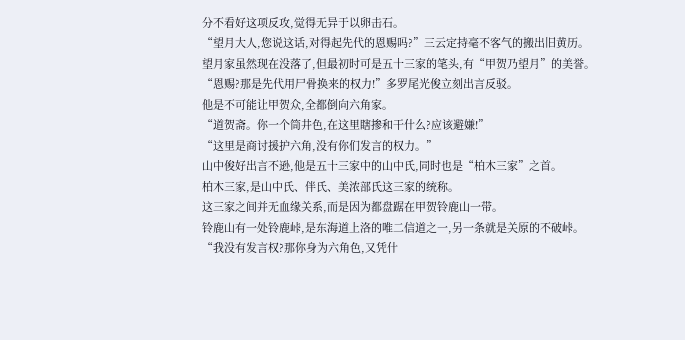分不看好这项反攻,觉得无异于以卵击石。
“望月大人,您说这话,对得起先代的恩赐吗?”三云定持毫不客气的搬出旧黄历。
望月家虽然现在没落了,但最初时可是五十三家的笔头,有“甲贺乃望月”的美誉。
“恩赐?那是先代用尸骨换来的权力!”多罗尾光俊立刻出言反驳。
他是不可能让甲贺众,全都倒向六角家。
“道贺斋。你一个筒井色,在这里瞎掺和干什么?应该避嫌!”
“这里是商讨援护六角,没有你们发言的权力。”
山中俊好出言不逊,他是五十三家中的山中氏,同时也是“柏木三家”之首。
柏木三家,是山中氏、伴氏、美浓部氏这三家的统称。
这三家之间并无血缘关系,而是因为都盘踞在甲贺铃鹿山一带。
铃鹿山有一处铃鹿峠,是东海道上洛的唯二信道之一,另一条就是关原的不破峠。
“我没有发言权?那你身为六角色,又凭什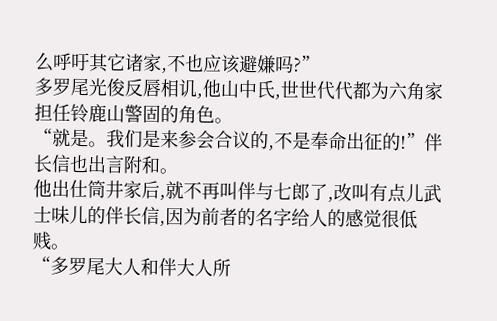么呼吁其它诸家,不也应该避嫌吗?”
多罗尾光俊反唇相讥,他山中氏,世世代代都为六角家担任铃鹿山警固的角色。
“就是。我们是来参会合议的,不是奉命出征的!”伴长信也出言附和。
他出仕筒井家后,就不再叫伴与七郎了,改叫有点儿武士味儿的伴长信,因为前者的名字给人的感觉很低贱。
“多罗尾大人和伴大人所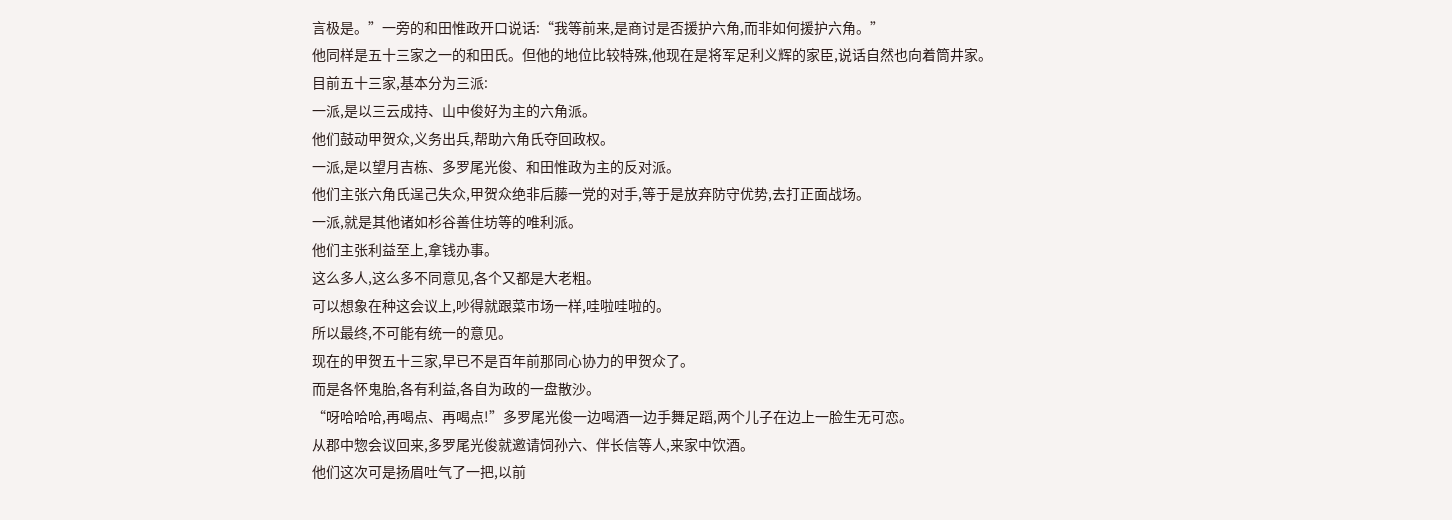言极是。”一旁的和田惟政开口说话:“我等前来,是商讨是否援护六角,而非如何援护六角。”
他同样是五十三家之一的和田氏。但他的地位比较特殊,他现在是将军足利义辉的家臣,说话自然也向着筒井家。
目前五十三家,基本分为三派:
一派,是以三云成持、山中俊好为主的六角派。
他们鼓动甲贺众,义务出兵,帮助六角氏夺回政权。
一派,是以望月吉栋、多罗尾光俊、和田惟政为主的反对派。
他们主张六角氏逞己失众,甲贺众绝非后藤一党的对手,等于是放弃防守优势,去打正面战场。
一派,就是其他诸如杉谷善住坊等的唯利派。
他们主张利益至上,拿钱办事。
这么多人,这么多不同意见,各个又都是大老粗。
可以想象在种这会议上,吵得就跟菜市场一样,哇啦哇啦的。
所以最终,不可能有统一的意见。
现在的甲贺五十三家,早已不是百年前那同心协力的甲贺众了。
而是各怀鬼胎,各有利益,各自为政的一盘散沙。
“呀哈哈哈,再喝点、再喝点!”多罗尾光俊一边喝酒一边手舞足蹈,两个儿子在边上一脸生无可恋。
从郡中惣会议回来,多罗尾光俊就邀请饲孙六、伴长信等人,来家中饮酒。
他们这次可是扬眉吐气了一把,以前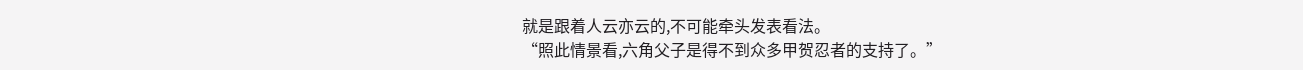就是跟着人云亦云的,不可能牵头发表看法。
“照此情景看,六角父子是得不到众多甲贺忍者的支持了。”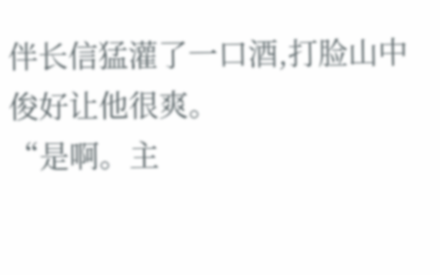伴长信猛灌了一口酒,打脸山中俊好让他很爽。
“是啊。主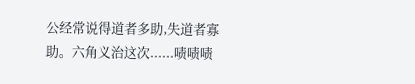公经常说得道者多助,失道者寡助。六角义治这次......啧啧啧